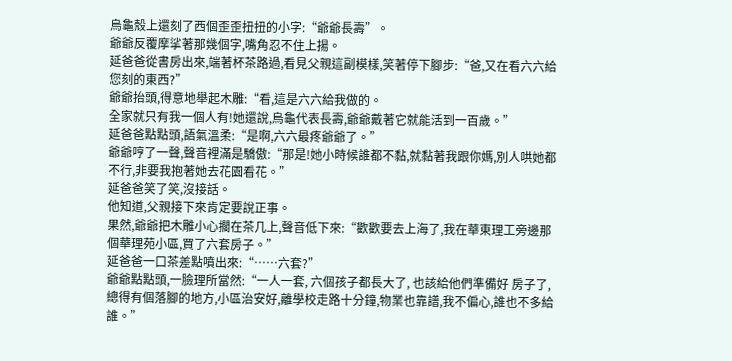烏龜殼上還刻了西個歪歪扭扭的小字:“爺爺長壽”。
爺爺反覆摩挲著那幾個字,嘴角忍不住上揚。
延爸爸從書房出來,端著杯茶路過,看見父親這副模樣,笑著停下腳步:“爸,又在看六六給您刻的東西?”
爺爺抬頭,得意地舉起木雕:“看,這是六六給我做的。
全家就只有我一個人有!她還說,烏龜代表長壽,爺爺戴著它就能活到一百歲。”
延爸爸點點頭,語氣溫柔:“是啊,六六最疼爺爺了。”
爺爺哼了一聲,聲音裡滿是驕傲:“那是!她小時候誰都不黏,就黏著我跟你媽,別人哄她都不行,非要我抱著她去花園看花。”
延爸爸笑了笑,沒接話。
他知道,父親接下來肯定要說正事。
果然,爺爺把木雕小心擱在茶几上,聲音低下來:“歡歡要去上海了,我在華東理工旁邊那個華理苑小區,買了六套房子。”
延爸爸一口茶差點噴出來:“……六套?”
爺爺點點頭,一臉理所當然:“一人一套, 六個孩子都長大了, 也該給他們準備好 房子了,總得有個落腳的地方,小區治安好,離學校走路十分鐘,物業也靠譜,我不偏心,誰也不多給誰。”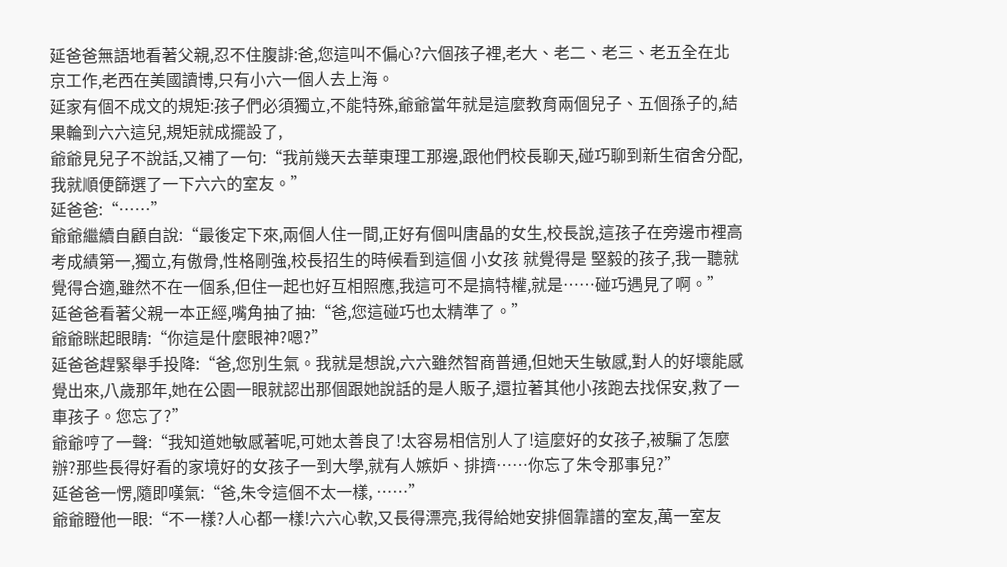延爸爸無語地看著父親,忍不住腹誹:爸,您這叫不偏心?六個孩子裡,老大、老二、老三、老五全在北京工作,老西在美國讀博,只有小六一個人去上海。
延家有個不成文的規矩:孩子們必須獨立,不能特殊,爺爺當年就是這麼教育兩個兒子、五個孫子的,結果輪到六六這兒,規矩就成擺設了,
爺爺見兒子不說話,又補了一句:“我前幾天去華東理工那邊,跟他們校長聊天,碰巧聊到新生宿舍分配,我就順便篩選了一下六六的室友。”
延爸爸:“……”
爺爺繼續自顧自說:“最後定下來,兩個人住一間,正好有個叫唐晶的女生,校長說,這孩子在旁邊市裡高考成績第一,獨立,有傲骨,性格剛強,校長招生的時候看到這個 小女孩 就覺得是 堅毅的孩子,我一聽就覺得合適,雖然不在一個系,但住一起也好互相照應,我這可不是搞特權,就是……碰巧遇見了啊。”
延爸爸看著父親一本正經,嘴角抽了抽:“爸,您這碰巧也太精準了。”
爺爺眯起眼睛:“你這是什麼眼神?嗯?”
延爸爸趕緊舉手投降:“爸,您別生氣。我就是想說,六六雖然智商普通,但她天生敏感,對人的好壞能感覺出來,八歲那年,她在公園一眼就認出那個跟她說話的是人販子,還拉著其他小孩跑去找保安,救了一車孩子。您忘了?”
爺爺哼了一聲:“我知道她敏感著呢,可她太善良了!太容易相信別人了!這麼好的女孩子,被騙了怎麼辦?那些長得好看的家境好的女孩子一到大學,就有人嫉妒、排擠……你忘了朱令那事兒?”
延爸爸一愣,隨即嘆氣:“爸,朱令這個不太一樣, ……”
爺爺瞪他一眼:“不一樣?人心都一樣!六六心軟,又長得漂亮,我得給她安排個靠譜的室友,萬一室友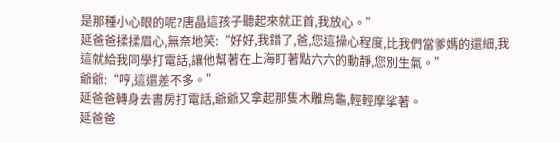是那種小心眼的呢?唐晶這孩子聽起來就正首,我放心。”
延爸爸揉揉眉心,無奈地笑:“好好,我錯了,爸,您這操心程度,比我們當爹媽的還細,我這就給我同學打電話,讓他幫著在上海盯著點六六的動靜,您別生氣。”
爺爺:“哼,這還差不多。”
延爸爸轉身去書房打電話,爺爺又拿起那隻木雕烏龜,輕輕摩挲著。
延爸爸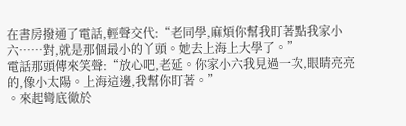在書房撥通了電話,輕聲交代:“老同學,麻煩你幫我盯著點我家小六……對,就是那個最小的丫頭。她去上海上大學了。”
電話那頭傳來笑聲:“放心吧,老延。你家小六我見過一次,眼睛亮亮的,像小太陽。上海這邊,我幫你盯著。”
。來起彎底徹於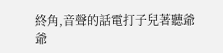終角,音聲的話電打子兒著聽爺爺